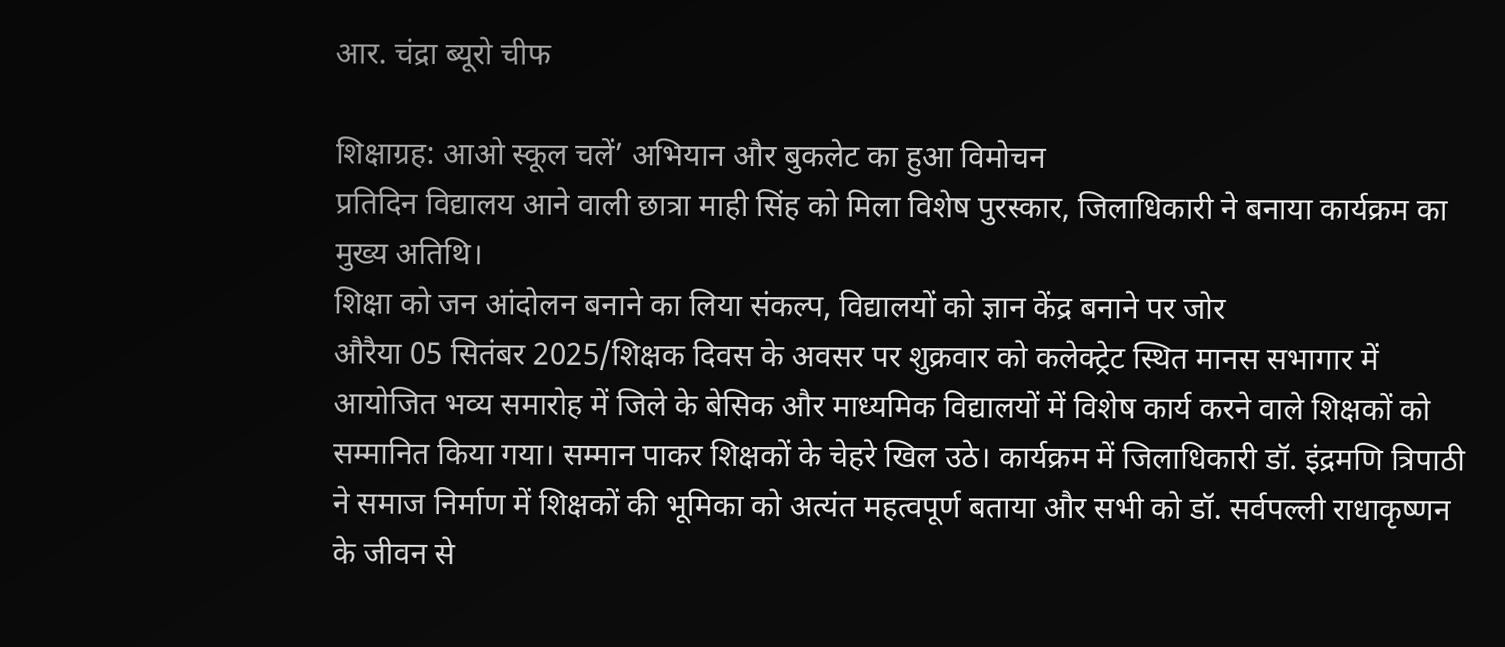आर. चंद्रा ब्यूरो चीफ

शिक्षाग्रह: आओ स्कूल चलें’ अभियान और बुकलेट का हुआ विमोचन
प्रतिदिन विद्यालय आने वाली छात्रा माही सिंह को मिला विशेष पुरस्कार, जिलाधिकारी ने बनाया कार्यक्रम का मुख्य अतिथि।
शिक्षा को जन आंदोलन बनाने का लिया संकल्प, विद्यालयों को ज्ञान केंद्र बनाने पर जोर
औरैया 05 सितंबर 2025/शिक्षक दिवस के अवसर पर शुक्रवार को कलेक्ट्रेट स्थित मानस सभागार में आयोजित भव्य समारोह में जिले के बेसिक और माध्यमिक विद्यालयों में विशेष कार्य करने वाले शिक्षकों को सम्मानित किया गया। सम्मान पाकर शिक्षकों के चेहरे खिल उठे। कार्यक्रम में जिलाधिकारी डॉ. इंद्रमणि त्रिपाठी ने समाज निर्माण में शिक्षकों की भूमिका को अत्यंत महत्वपूर्ण बताया और सभी को डॉ. सर्वपल्ली राधाकृष्णन के जीवन से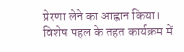प्रेरणा लेने का आह्वान किया। विशेष पहल के तहत कार्यक्रम में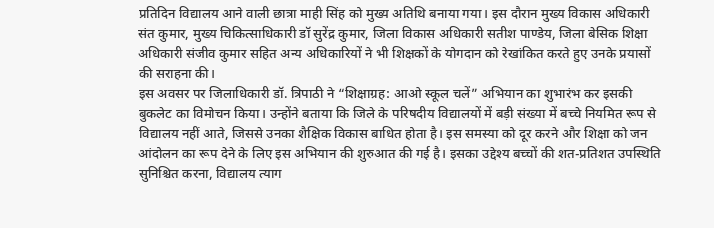प्रतिदिन विद्यालय आने वाली छात्रा माही सिंह को मुख्य अतिथि बनाया गया। इस दौरान मुख्य विकास अधिकारी संत कुमार, मुख्य चिकित्साधिकारी डॉ सुरेंद्र कुमार, जिला विकास अधिकारी सतीश पाण्डेय, जिला बेसिक शिक्षा अधिकारी संजीव कुमार सहित अन्य अधिकारियों ने भी शिक्षकों के योगदान को रेखांकित करते हुए उनके प्रयासों की सराहना की।
इस अवसर पर जिलाधिकारी डॉ. त्रिपाठी ने “शिक्षाग्रह: आओ स्कूल चलें” अभियान का शुभारंभ कर इसकी बुकलेट का विमोचन किया। उन्होंने बताया कि जिले के परिषदीय विद्यालयों में बड़ी संख्या में बच्चे नियमित रूप से विद्यालय नहीं आते, जिससे उनका शैक्षिक विकास बाधित होता है। इस समस्या को दूर करने और शिक्षा को जन आंदोलन का रूप देने के लिए इस अभियान की शुरुआत की गई है। इसका उद्देश्य बच्चों की शत-प्रतिशत उपस्थिति सुनिश्चित करना, विद्यालय त्याग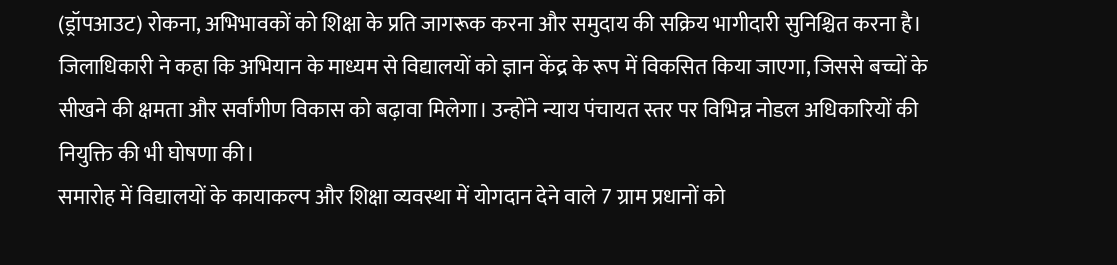(ड्रॉपआउट) रोकना, अभिभावकों को शिक्षा के प्रति जागरूक करना और समुदाय की सक्रिय भागीदारी सुनिश्चित करना है। जिलाधिकारी ने कहा कि अभियान के माध्यम से विद्यालयों को ज्ञान केंद्र के रूप में विकसित किया जाएगा, जिससे बच्चों के सीखने की क्षमता और सर्वांगीण विकास को बढ़ावा मिलेगा। उन्होंने न्याय पंचायत स्तर पर विभिन्न नोडल अधिकारियों की नियुक्ति की भी घोषणा की।
समारोह में विद्यालयों के कायाकल्प और शिक्षा व्यवस्था में योगदान देने वाले 7 ग्राम प्रधानों को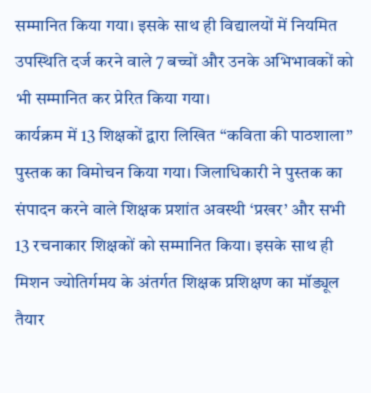सम्मानित किया गया। इसके साथ ही विद्यालयों में नियमित उपस्थिति दर्ज करने वाले 7 बच्चों और उनके अभिभावकों को भी सम्मानित कर प्रेरित किया गया।
कार्यक्रम में 13 शिक्षकों द्वारा लिखित “कविता की पाठशाला” पुस्तक का विमोचन किया गया। जिलाधिकारी ने पुस्तक का संपादन करने वाले शिक्षक प्रशांत अवस्थी ‘प्रखर’ और सभी 13 रचनाकार शिक्षकों को सम्मानित किया। इसके साथ ही मिशन ज्योतिर्गमय के अंतर्गत शिक्षक प्रशिक्षण का मॉड्यूल तैयार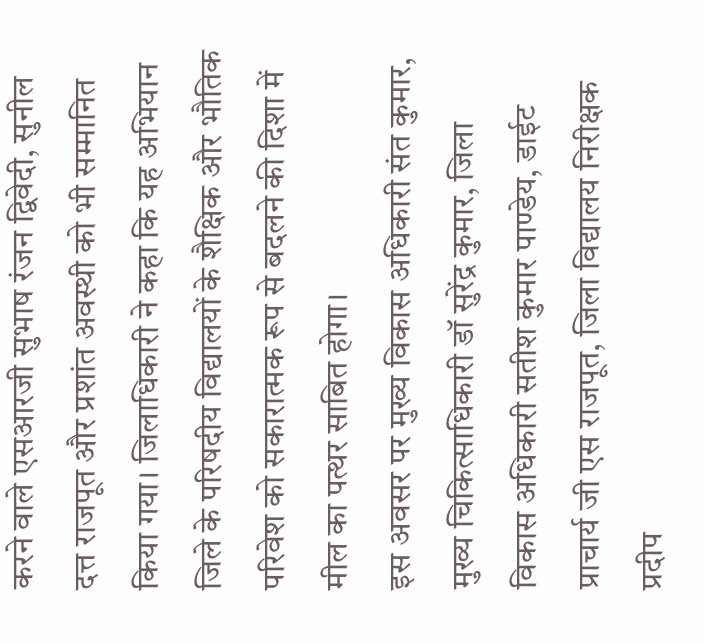करने वाले एसआरजी सुभाष रंजन द्विवेदी, सुनील दत्त राजपूत और प्रशांत अवस्थी को भी सम्मानित किया गया। जिलाधिकारी ने कहा कि यह अभियान जिले के परिषदीय विद्यालयों के शैक्षिक और भौतिक परिवेश को सकारात्मक रूप से बदलने की दिशा में मील का पत्थर साबित होगा।
इस अवसर पर मुख्य विकास अधिकारी संत कुमार, मुख्य चिकित्साधिकारी डॉ सुरेंद्र कुमार, जिला विकास अधिकारी सतीश कुमार पाण्डेय, डाईट प्राचार्य जी एस राजपूत, जिला विद्यालय निरीक्षक प्रदीप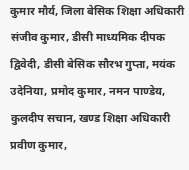कुमार मौर्य, जिला बेसिक शिक्षा अधिकारी संजीव कुमार, डीसी माध्यमिक दीपक द्विवेदी, डीसी बेसिक सौरभ गुप्ता, मयंक उदेनिया, प्रमोद कुमार, नमन पाण्डेय, कुलदीप सचान, खण्ड शिक्षा अधिकारी प्रवीण कुमार,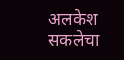अलकेश सकलेचा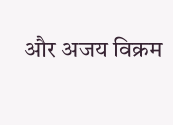और अजय विक्रम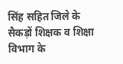सिंह सहित जिले के सैकड़ों शिक्षक व शिक्षा विभाग के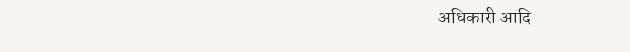अधिकारी आदि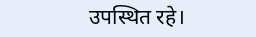उपस्थित रहे।